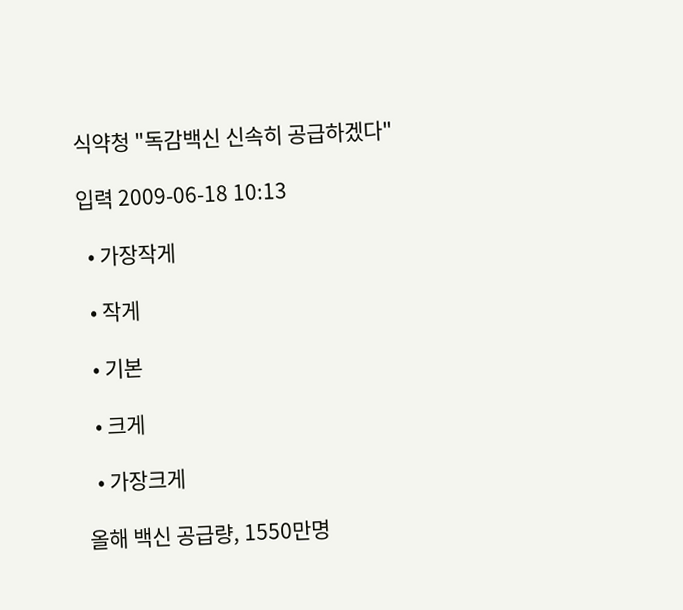식약청 "독감백신 신속히 공급하겠다"

입력 2009-06-18 10:13

  • 가장작게

  • 작게

  • 기본

  • 크게

  • 가장크게

올해 백신 공급량, 1550만명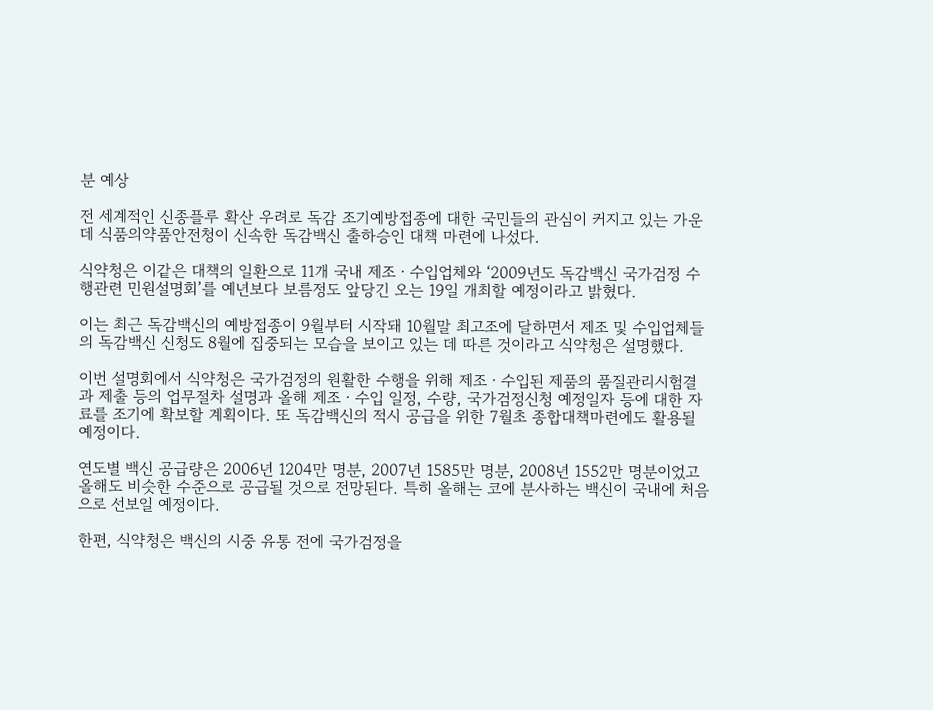분 예상

전 세계적인 신종플루 확산 우려로 독감 조기예방접종에 대한 국민들의 관심이 커지고 있는 가운데 식품의약품안전청이 신속한 독감백신 출하승인 대책 마련에 나섰다.

식약청은 이같은 대책의 일환으로 11개 국내 제조ㆍ수입업체와 ‘2009년도 독감백신 국가검정 수행관련 민원설명회’를 예년보다 보름정도 앞당긴 오는 19일 개최할 예정이라고 밝혔다.

이는 최근 독감백신의 예방접종이 9월부터 시작돼 10월말 최고조에 달하면서 제조 및 수입업체들의 독감백신 신청도 8월에 집중되는 모습을 보이고 있는 데 따른 것이라고 식약청은 설명했다.

이번 설명회에서 식약청은 국가검정의 원활한 수행을 위해 제조ㆍ수입된 제품의 품질관리시험결과 제출 등의 업무절차 설명과 올해 제조ㆍ수입 일정, 수량, 국가검정신청 예정일자 등에 대한 자료를 조기에 확보할 계획이다. 또 독감백신의 적시 공급을 위한 7월초 종합대책마련에도 활용될 예정이다.

연도별 백신 공급량은 2006년 1204만 명분, 2007년 1585만 명분, 2008년 1552만 명분이었고 올해도 비슷한 수준으로 공급될 것으로 전망된다. 특히 올해는 코에 분사하는 백신이 국내에 처음으로 선보일 예정이다.

한편, 식약청은 백신의 시중 유통 전에 국가검정을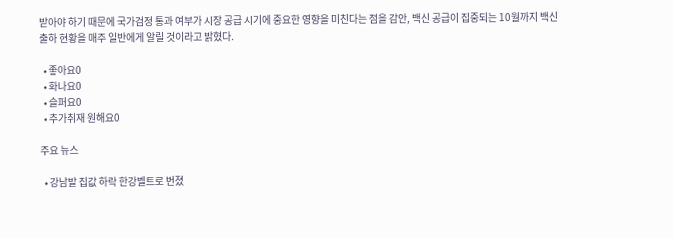받아야 하기 때문에 국가검정 통과 여부가 시장 공급 시기에 중요한 영향을 미친다는 점을 감안, 백신 공급이 집중되는 10월까지 백신 출하 현황을 매주 일반에게 알릴 것이라고 밝혔다.

  • 좋아요0
  • 화나요0
  • 슬퍼요0
  • 추가취재 원해요0

주요 뉴스

  • 강남발 집값 하락 한강벨트로 번졌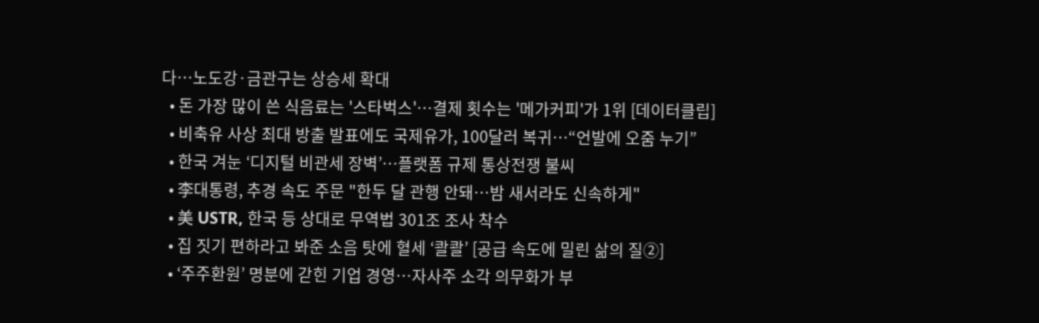다⋯노도강·금관구는 상승세 확대
  • 돈 가장 많이 쓴 식음료는 '스타벅스'…결제 횟수는 '메가커피'가 1위 [데이터클립]
  • 비축유 사상 최대 방출 발표에도 국제유가, 100달러 복귀⋯“언발에 오줌 누기”
  • 한국 겨눈 ‘디지털 비관세 장벽’…플랫폼 규제 통상전쟁 불씨
  • 李대통령, 추경 속도 주문 "한두 달 관행 안돼…밤 새서라도 신속하게"
  • 美 USTR, 한국 등 상대로 무역법 301조 조사 착수
  • 집 짓기 편하라고 봐준 소음 탓에 혈세 ‘콸콸’ [공급 속도에 밀린 삶의 질②]
  • ‘주주환원’ 명분에 갇힌 기업 경영…자사주 소각 의무화가 부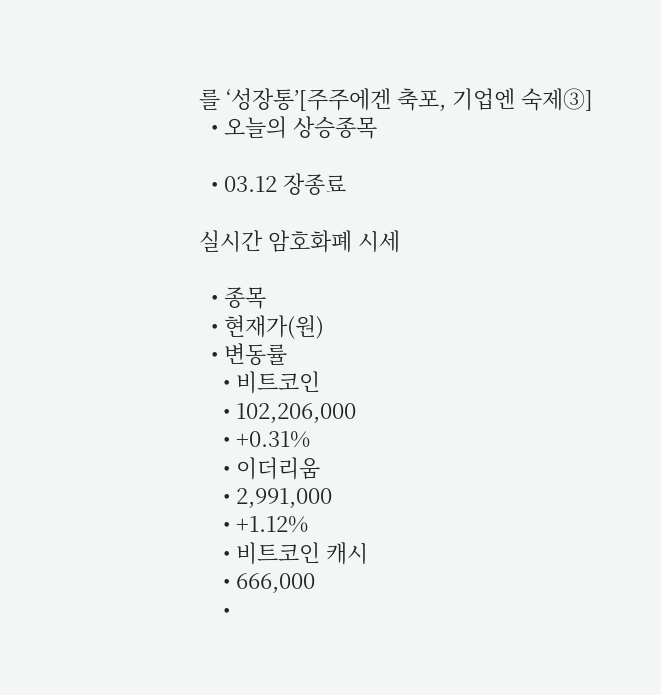를 ‘성장통’[주주에겐 축포, 기업엔 숙제③]
  • 오늘의 상승종목

  • 03.12 장종료

실시간 암호화폐 시세

  • 종목
  • 현재가(원)
  • 변동률
    • 비트코인
    • 102,206,000
    • +0.31%
    • 이더리움
    • 2,991,000
    • +1.12%
    • 비트코인 캐시
    • 666,000
    •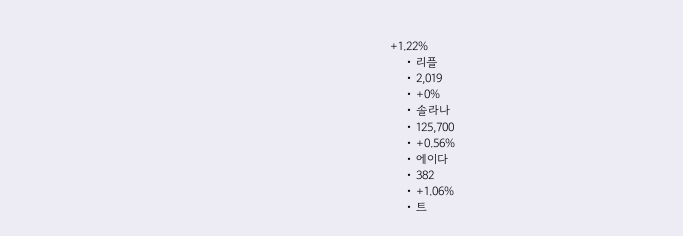+1.22%
    • 리플
    • 2,019
    • +0%
    • 솔라나
    • 125,700
    • +0.56%
    • 에이다
    • 382
    • +1.06%
    • 트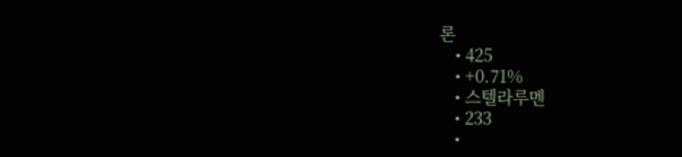론
    • 425
    • +0.71%
    • 스텔라루멘
    • 233
    •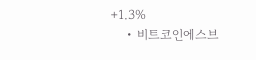+1.3%
    • 비트코인에스브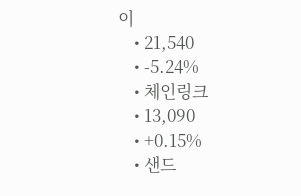이
    • 21,540
    • -5.24%
    • 체인링크
    • 13,090
    • +0.15%
    • 샌드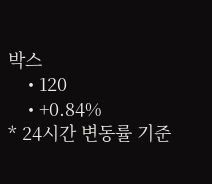박스
    • 120
    • +0.84%
* 24시간 변동률 기준